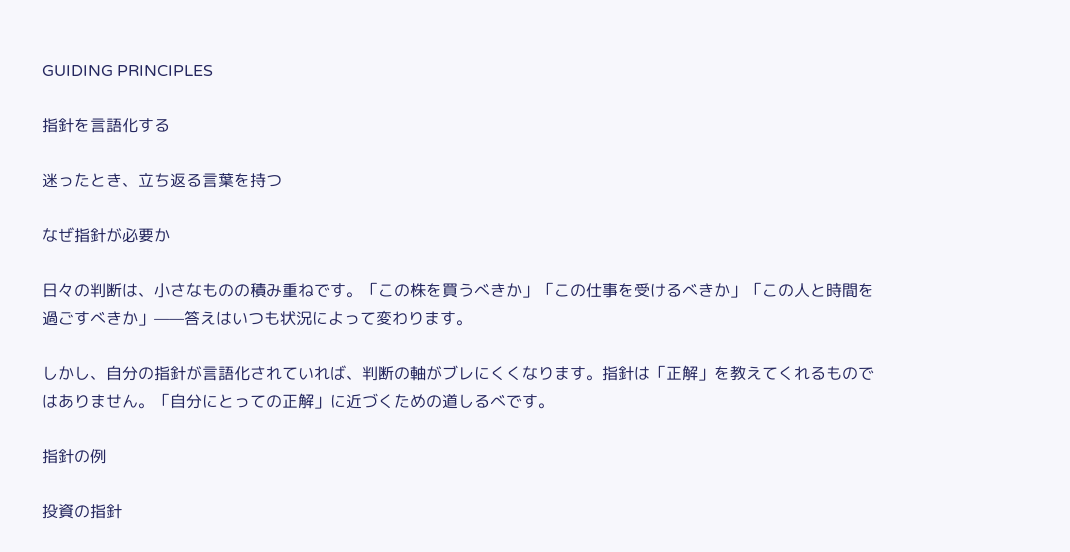GUIDING PRINCIPLES

指針を言語化する

迷ったとき、立ち返る言葉を持つ

なぜ指針が必要か

日々の判断は、小さなものの積み重ねです。「この株を買うべきか」「この仕事を受けるべきか」「この人と時間を過ごすべきか」——答えはいつも状況によって変わります。

しかし、自分の指針が言語化されていれば、判断の軸がブレにくくなります。指針は「正解」を教えてくれるものではありません。「自分にとっての正解」に近づくための道しるべです。

指針の例

投資の指針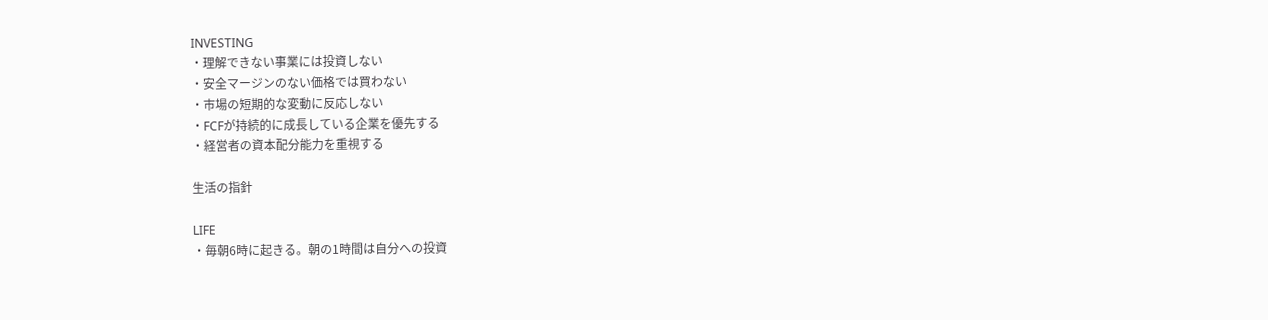INVESTING
・理解できない事業には投資しない
・安全マージンのない価格では買わない
・市場の短期的な変動に反応しない
・FCFが持続的に成長している企業を優先する
・経営者の資本配分能力を重視する

生活の指針

LIFE
・毎朝6時に起きる。朝の1時間は自分への投資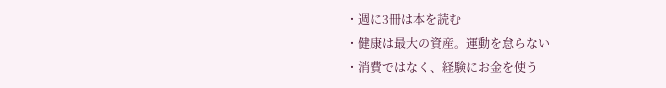・週に3冊は本を読む
・健康は最大の資産。運動を怠らない
・消費ではなく、経験にお金を使う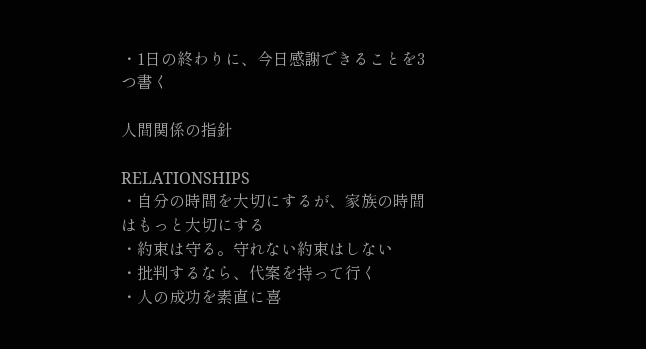・1日の終わりに、今日感謝できることを3つ書く

人間関係の指針

RELATIONSHIPS
・自分の時間を大切にするが、家族の時間はもっと大切にする
・約束は守る。守れない約束はしない
・批判するなら、代案を持って行く
・人の成功を素直に喜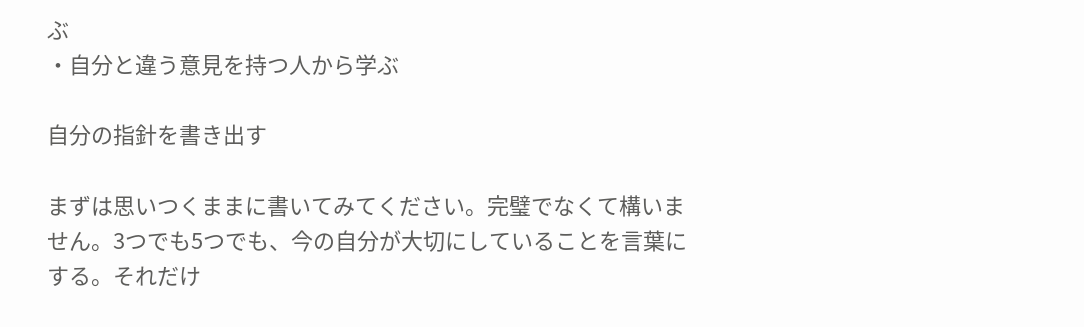ぶ
・自分と違う意見を持つ人から学ぶ

自分の指針を書き出す

まずは思いつくままに書いてみてください。完璧でなくて構いません。3つでも5つでも、今の自分が大切にしていることを言葉にする。それだけ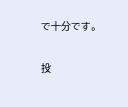で十分です。

投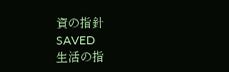資の指針
SAVED
生活の指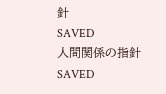針
SAVED
人間関係の指針
SAVED